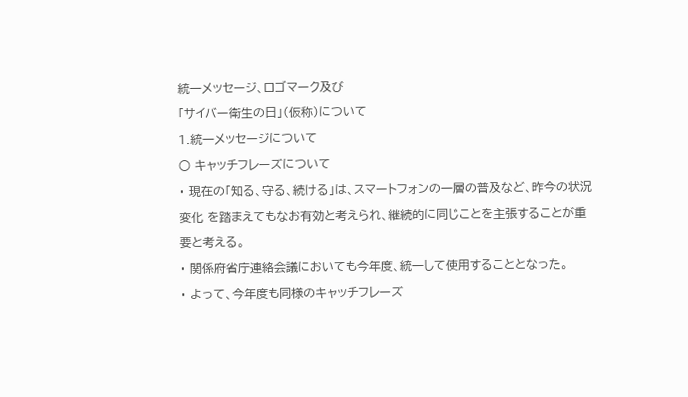統一メッセージ、ロゴマーク及び
「サイバー衛生の日」(仮称)について
1.統一メッセージについて
○ キャッチフレーズについて
・ 現在の「知る、守る、続ける」は、スマートフォンの一層の普及など、昨今の状況変化 を踏まえてもなお有効と考えられ、継続的に同じことを主張することが重要と考える。
・ 関係府省庁連絡会議においても今年度、統一して使用することとなった。
・ よって、今年度も同様のキャッチフレーズ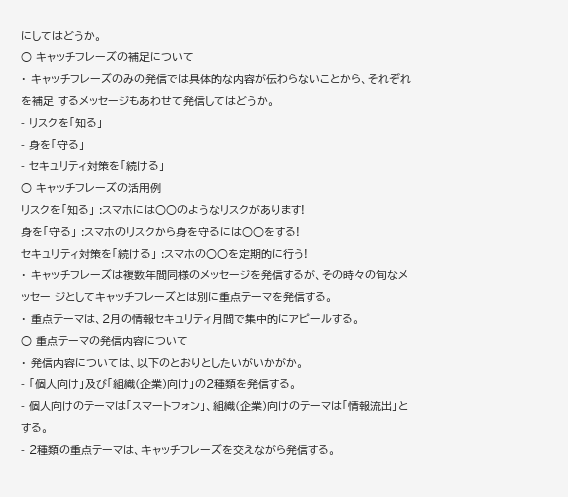にしてはどうか。
○ キャッチフレーズの補足について
・ キャッチフレーズのみの発信では具体的な内容が伝わらないことから、それぞれを補足 するメッセージもあわせて発信してはどうか。
- リスクを「知る」
- 身を「守る」
- セキュリティ対策を「続ける」
○ キャッチフレーズの活用例
リスクを「知る」 :スマホには○○のようなリスクがあります!
身を「守る」 :スマホのリスクから身を守るには○○をする!
セキュリティ対策を「続ける」 :スマホの○○を定期的に行う!
・ キャッチフレーズは複数年間同様のメッセージを発信するが、その時々の旬なメッセー ジとしてキャッチフレーズとは別に重点テーマを発信する。
・ 重点テーマは、2月の情報セキュリティ月間で集中的にアピールする。
○ 重点テーマの発信内容について
・ 発信内容については、以下のとおりとしたいがいかがか。
- 「個人向け」及び「組織(企業)向け」の2種類を発信する。
- 個人向けのテーマは「スマートフォン」、組織(企業)向けのテーマは「情報流出」とする。
- 2種類の重点テーマは、キャッチフレーズを交えながら発信する。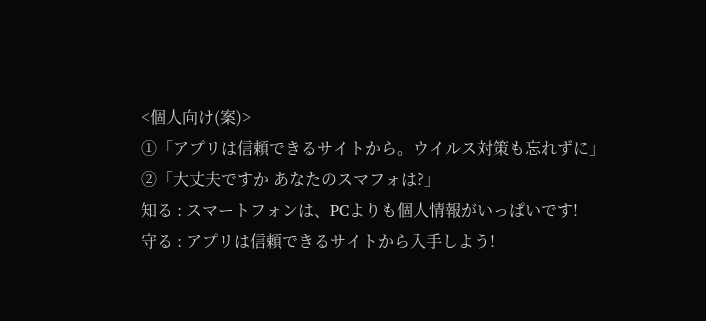<個人向け(案)>
①「アプリは信頼できるサイトから。ウイルス対策も忘れずに」
②「大丈夫ですか あなたのスマフォは?」
知る : スマートフォンは、PCよりも個人情報がいっぱいです!
守る : アプリは信頼できるサイトから入手しよう!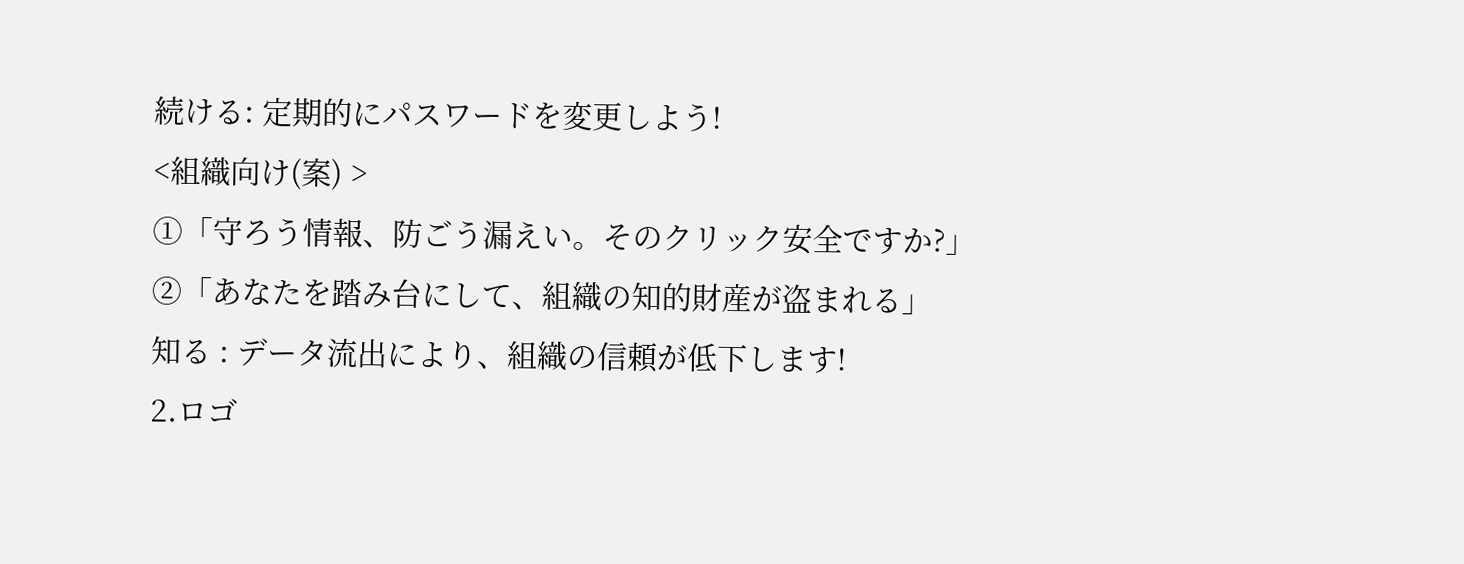続ける: 定期的にパスワードを変更しよう!
<組織向け(案) >
①「守ろう情報、防ごう漏えい。そのクリック安全ですか?」
②「あなたを踏み台にして、組織の知的財産が盗まれる」
知る : データ流出により、組織の信頼が低下します!
2.ロゴ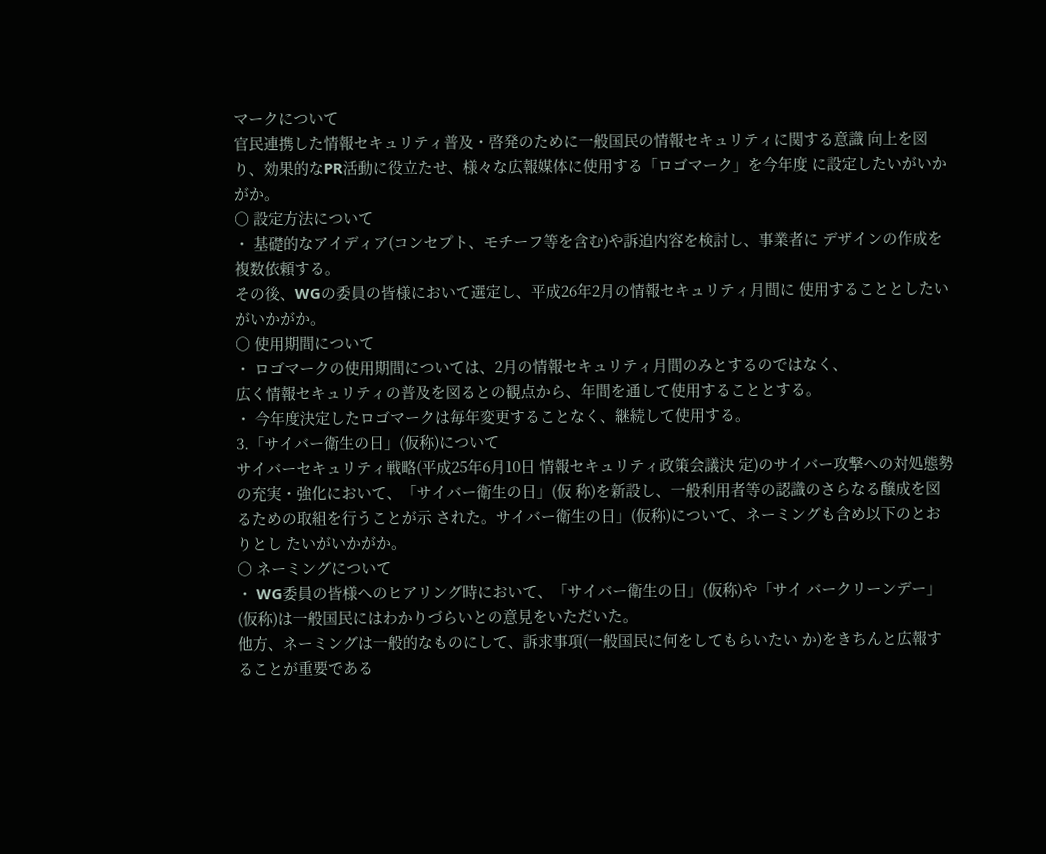マークについて
官民連携した情報セキュリティ普及・啓発のために一般国民の情報セキュリティに関する意識 向上を図り、効果的なPR活動に役立たせ、様々な広報媒体に使用する「ロゴマーク」を今年度 に設定したいがいかがか。
○ 設定方法について
・ 基礎的なアイディア(コンセプト、モチーフ等を含む)や訴追内容を検討し、事業者に デザインの作成を複数依頼する。
その後、WGの委員の皆様において選定し、平成26年2月の情報セキュリティ月間に 使用することとしたいがいかがか。
○ 使用期間について
・ ロゴマークの使用期間については、2月の情報セキュリティ月間のみとするのではなく、
広く情報セキュリティの普及を図るとの観点から、年間を通して使用することとする。
・ 今年度決定したロゴマークは毎年変更することなく、継続して使用する。
3.「サイバー衛生の日」(仮称)について
サイバーセキュリティ戦略(平成25年6月10日 情報セキュリティ政策会議決 定)のサイバー攻撃への対処態勢の充実・強化において、「サイバー衛生の日」(仮 称)を新設し、一般利用者等の認識のさらなる醸成を図るための取組を行うことが示 された。サイバー衛生の日」(仮称)について、ネーミングも含め以下のとおりとし たいがいかがか。
○ ネーミングについて
・ WG委員の皆様へのヒアリング時において、「サイバー衛生の日」(仮称)や「サイ バークリーンデー」(仮称)は一般国民にはわかりづらいとの意見をいただいた。
他方、ネーミングは一般的なものにして、訴求事項(一般国民に何をしてもらいたい か)をきちんと広報することが重要である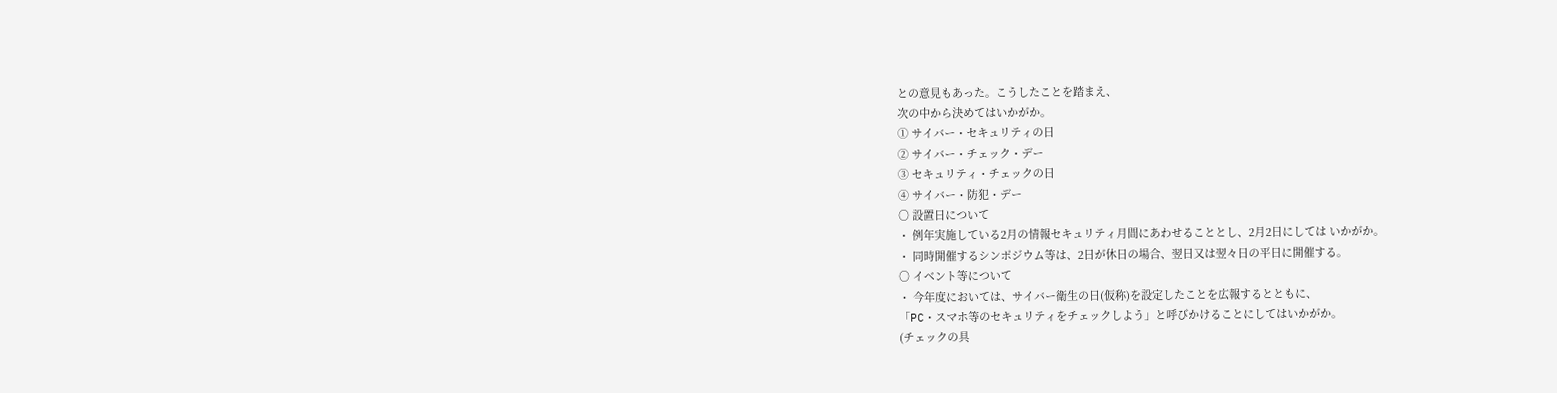との意見もあった。こうしたことを踏まえ、
次の中から決めてはいかがか。
① サイバー・セキュリティの日
② サイバー・チェック・デー
③ セキュリティ・チェックの日
④ サイバー・防犯・デー
○ 設置日について
・ 例年実施している2月の情報セキュリティ月間にあわせることとし、2月2日にしては いかがか。
・ 同時開催するシンポジウム等は、2日が休日の場合、翌日又は翌々日の平日に開催する。
○ イベント等について
・ 今年度においては、サイバー衛生の日(仮称)を設定したことを広報するとともに、
「PC・スマホ等のセキュリティをチェックしよう」と呼びかけることにしてはいかがか。
(チェックの具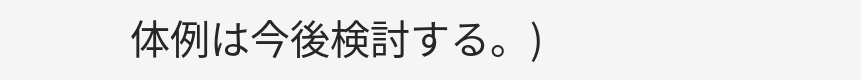体例は今後検討する。)